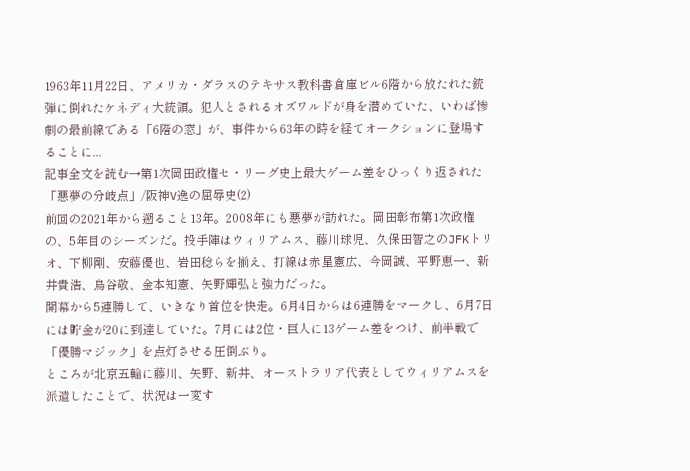1963年11月22日、アメリカ・ダラスのテキサス教科書倉庫ビル6階から放たれた銃弾に倒れたケネディ大統領。犯人とされるオズワルドが身を潜めていた、いわば惨劇の最前線である「6階の窓」が、事件から63年の時を経てオークションに登場することに...
記事全文を読む→第1次岡田政権セ・リーグ史上最大ゲーム差をひっくり返された「悪夢の分岐点」/阪神V逸の屈辱史(2)
前回の2021年から遡ること13年。2008年にも悪夢が訪れた。岡田彰布第1次政権の、5年目のシーズンだ。投手陣はウィリアムス、藤川球児、久保田智之のJFKトリオ、下柳剛、安藤優也、岩田稔らを揃え、打線は赤星憲広、今岡誠、平野恵一、新井貴浩、鳥谷敬、金本知憲、矢野輝弘と強力だった。
開幕から5連勝して、いきなり首位を快走。6月4日からは6連勝をマークし、6月7日には貯金が20に到達していた。7月には2位・巨人に13ゲーム差をつけ、前半戦で「優勝マジック」を点灯させる圧倒ぶり。
ところが北京五輪に藤川、矢野、新井、オーストラリア代表としてウィリアムスを派遣したことで、状況は一変す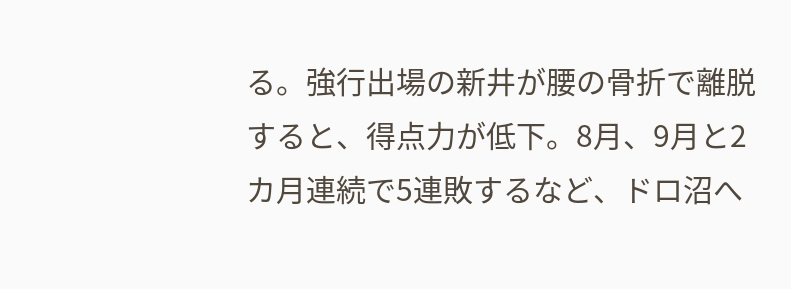る。強行出場の新井が腰の骨折で離脱すると、得点力が低下。8月、9月と2カ月連続で5連敗するなど、ドロ沼へ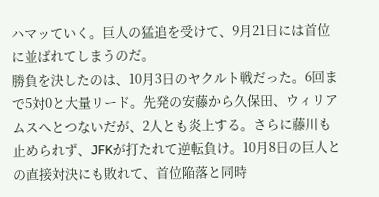ハマッていく。巨人の猛追を受けて、9月21日には首位に並ばれてしまうのだ。
勝負を決したのは、10月3日のヤクルト戦だった。6回まで5対0と大量リード。先発の安藤から久保田、ウィリアムスへとつないだが、2人とも炎上する。さらに藤川も止められず、JFKが打たれて逆転負け。10月8日の巨人との直接対決にも敗れて、首位陥落と同時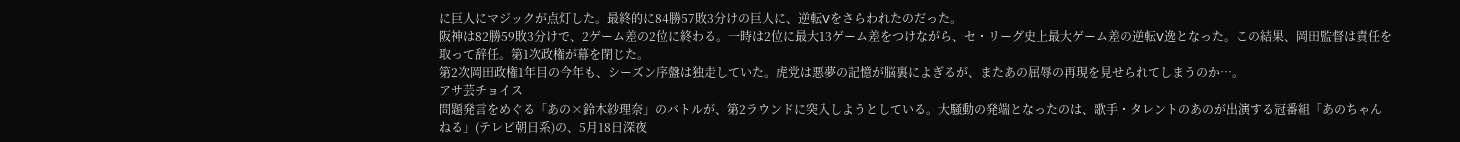に巨人にマジックが点灯した。最終的に84勝57敗3分けの巨人に、逆転Vをさらわれたのだった。
阪神は82勝59敗3分けで、2ゲーム差の2位に終わる。一時は2位に最大13ゲーム差をつけながら、セ・リーグ史上最大ゲーム差の逆転V逸となった。この結果、岡田監督は責任を取って辞任。第1次政権が幕を閉じた。
第2次岡田政権1年目の今年も、シーズン序盤は独走していた。虎党は悪夢の記憶が脳裏によぎるが、またあの屈辱の再現を見せられてしまうのか…。
アサ芸チョイス
問題発言をめぐる「あの×鈴木紗理奈」のバトルが、第2ラウンドに突入しようとしている。大騒動の発端となったのは、歌手・タレントのあのが出演する冠番組「あのちゃんねる」(テレビ朝日系)の、5月18日深夜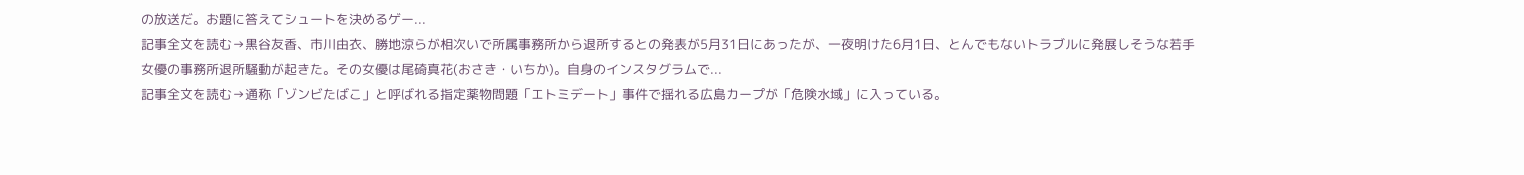の放送だ。お題に答えてシュートを決めるゲー...
記事全文を読む→黒谷友香、市川由衣、勝地涼らが相次いで所属事務所から退所するとの発表が5月31日にあったが、一夜明けた6月1日、とんでもないトラブルに発展しそうな若手女優の事務所退所騒動が起きた。その女優は尾碕真花(おさき・いちか)。自身のインスタグラムで...
記事全文を読む→通称「ゾンビたばこ」と呼ばれる指定薬物問題「エトミデート」事件で揺れる広島カープが「危険水域」に入っている。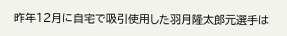昨年12月に自宅で吸引使用した羽月隆太郎元選手は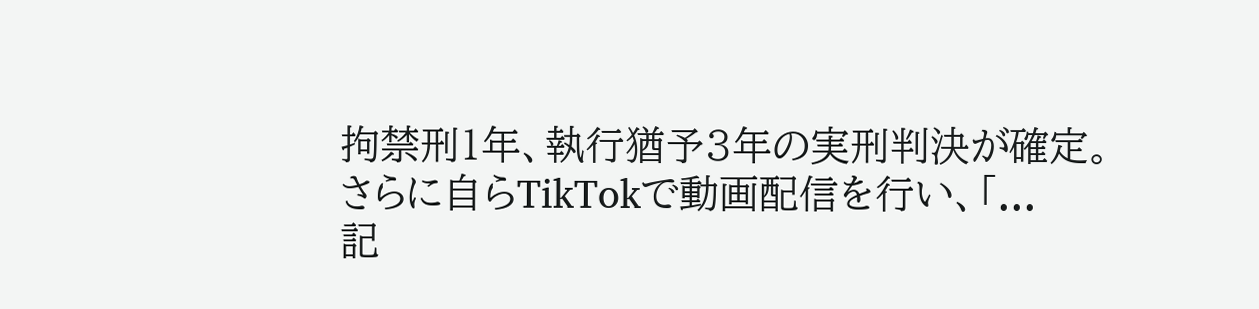拘禁刑1年、執行猶予3年の実刑判決が確定。さらに自らTikTokで動画配信を行い、「...
記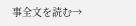事全文を読む→